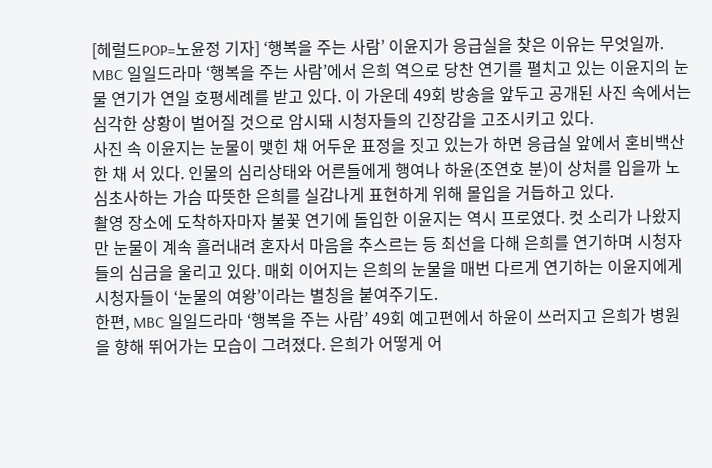[헤럴드POP=노윤정 기자] ‘행복을 주는 사람’ 이윤지가 응급실을 찾은 이유는 무엇일까.
MBC 일일드라마 ‘행복을 주는 사람’에서 은희 역으로 당찬 연기를 펼치고 있는 이윤지의 눈물 연기가 연일 호평세례를 받고 있다. 이 가운데 49회 방송을 앞두고 공개된 사진 속에서는 심각한 상황이 벌어질 것으로 암시돼 시청자들의 긴장감을 고조시키고 있다.
사진 속 이윤지는 눈물이 맺힌 채 어두운 표정을 짓고 있는가 하면 응급실 앞에서 혼비백산한 채 서 있다. 인물의 심리상태와 어른들에게 행여나 하윤(조연호 분)이 상처를 입을까 노심초사하는 가슴 따뜻한 은희를 실감나게 표현하게 위해 몰입을 거듭하고 있다.
촬영 장소에 도착하자마자 불꽃 연기에 돌입한 이윤지는 역시 프로였다. 컷 소리가 나왔지만 눈물이 계속 흘러내려 혼자서 마음을 추스르는 등 최선을 다해 은희를 연기하며 시청자들의 심금을 울리고 있다. 매회 이어지는 은희의 눈물을 매번 다르게 연기하는 이윤지에게 시청자들이 ‘눈물의 여왕’이라는 별칭을 붙여주기도.
한편, MBC 일일드라마 ‘행복을 주는 사람’ 49회 예고편에서 하윤이 쓰러지고 은희가 병원을 향해 뛰어가는 모습이 그려졌다. 은희가 어떻게 어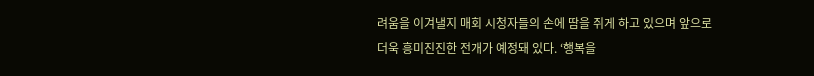려움을 이겨낼지 매회 시청자들의 손에 땀을 쥐게 하고 있으며 앞으로 더욱 흥미진진한 전개가 예정돼 있다. ‘행복을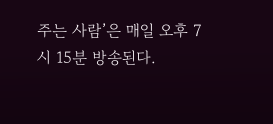주는 사람’은 매일 오후 7시 15분 방송된다.